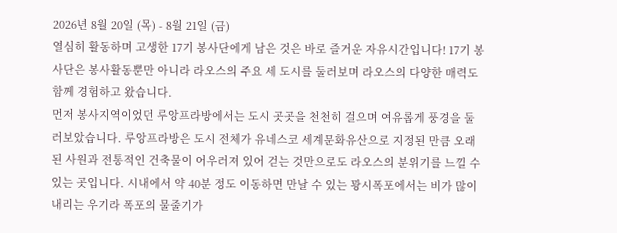2026년 8월 20일 (목) - 8월 21일 (금)
열심히 활동하며 고생한 17기 봉사단에게 남은 것은 바로 즐거운 자유시간입니다! 17기 봉사단은 봉사활동뿐만 아니라 라오스의 주요 세 도시를 둘러보며 라오스의 다양한 매력도 함께 경험하고 왔습니다.
먼저 봉사지역이었던 루앙프라방에서는 도시 곳곳을 천천히 걸으며 여유롭게 풍경을 둘러보았습니다. 루앙프라방은 도시 전체가 유네스코 세계문화유산으로 지정된 만큼 오래된 사원과 전통적인 건축물이 어우러져 있어 걷는 것만으로도 라오스의 분위기를 느낄 수 있는 곳입니다. 시내에서 약 40분 정도 이동하면 만날 수 있는 꽝시폭포에서는 비가 많이 내리는 우기라 폭포의 물줄기가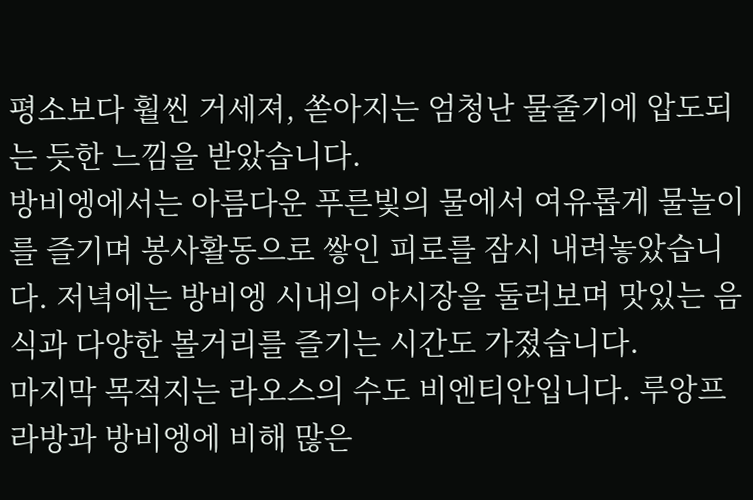평소보다 훨씬 거세져, 쏟아지는 엄청난 물줄기에 압도되는 듯한 느낌을 받았습니다.
방비엥에서는 아름다운 푸른빛의 물에서 여유롭게 물놀이를 즐기며 봉사활동으로 쌓인 피로를 잠시 내려놓았습니다. 저녁에는 방비엥 시내의 야시장을 둘러보며 맛있는 음식과 다양한 볼거리를 즐기는 시간도 가졌습니다.
마지막 목적지는 라오스의 수도 비엔티안입니다. 루앙프라방과 방비엥에 비해 많은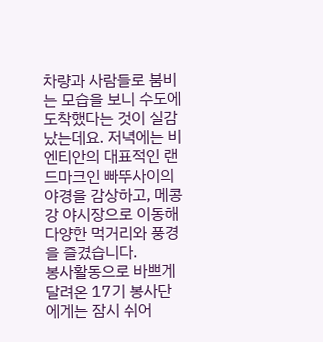차량과 사람들로 붐비는 모습을 보니 수도에 도착했다는 것이 실감났는데요. 저녁에는 비엔티안의 대표적인 랜드마크인 빠뚜사이의 야경을 감상하고, 메콩강 야시장으로 이동해 다양한 먹거리와 풍경을 즐겼습니다.
봉사활동으로 바쁘게 달려온 17기 봉사단에게는 잠시 쉬어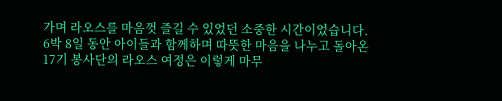가며 라오스를 마음껏 즐길 수 있었던 소중한 시간이었습니다.
6박 8일 동안 아이들과 함께하며 따뜻한 마음을 나누고 돌아온 17기 봉사단의 라오스 여정은 이렇게 마무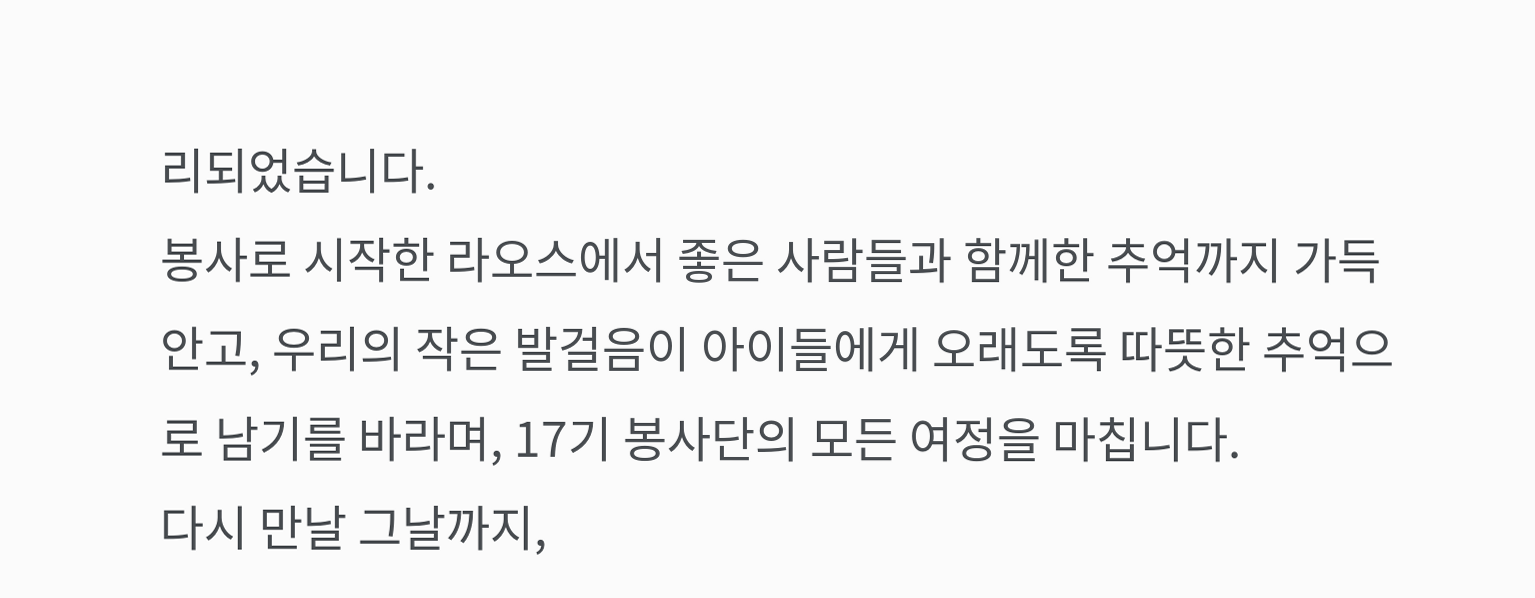리되었습니다.
봉사로 시작한 라오스에서 좋은 사람들과 함께한 추억까지 가득 안고, 우리의 작은 발걸음이 아이들에게 오래도록 따뜻한 추억으로 남기를 바라며, 17기 봉사단의 모든 여정을 마칩니다.
다시 만날 그날까지,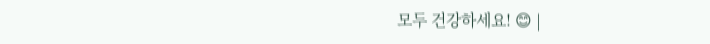모두 건강하세요! 😊 |